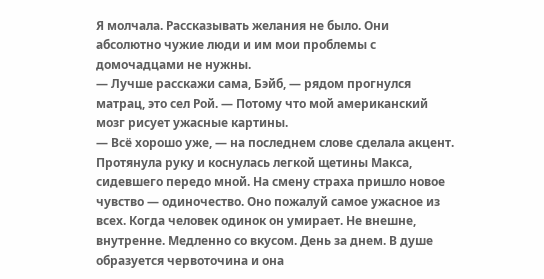Я молчала. Рассказывать желания не было. Они абсолютно чужие люди и им мои проблемы с домочадцами не нужны.
— Лучше расскажи сама, Бэйб, — рядом прогнулся матрац, это сел Рой. — Потому что мой американский мозг рисует ужасные картины.
— Всё хорошо уже, — на последнем слове сделала акцент.
Протянула руку и коснулась легкой щетины Макса, сидевшего передо мной. На смену страха пришло новое чувство — одиночество. Оно пожалуй самое ужасное из всех. Когда человек одинок он умирает. Не внешне, внутренне. Медленно со вкусом. День за днем. В душе образуется червоточина и она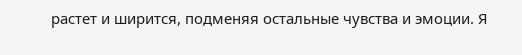растет и ширится, подменяя остальные чувства и эмоции. Я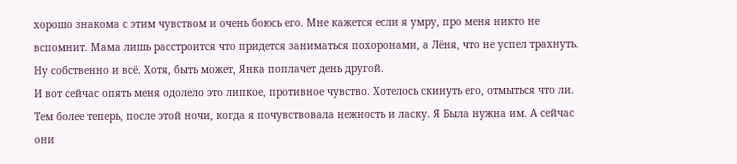хорошо знакома с этим чувством и очень боюсь его. Мне кажется если я умру, про меня никто не вспомнит. Мама лишь расстроится что придется заниматься похоронами, а Лёня, что не успел трахнуть. Ну собственно и всё. Хотя, быть может, Янка поплачет день другой.
И вот сейчас опять меня одолело это липкое, противное чувство. Хотелось скинуть его, отмыться что ли. Тем более теперь, после этой ночи, когда я почувствовала нежность и ласку. Я Была нужна им. А сейчас они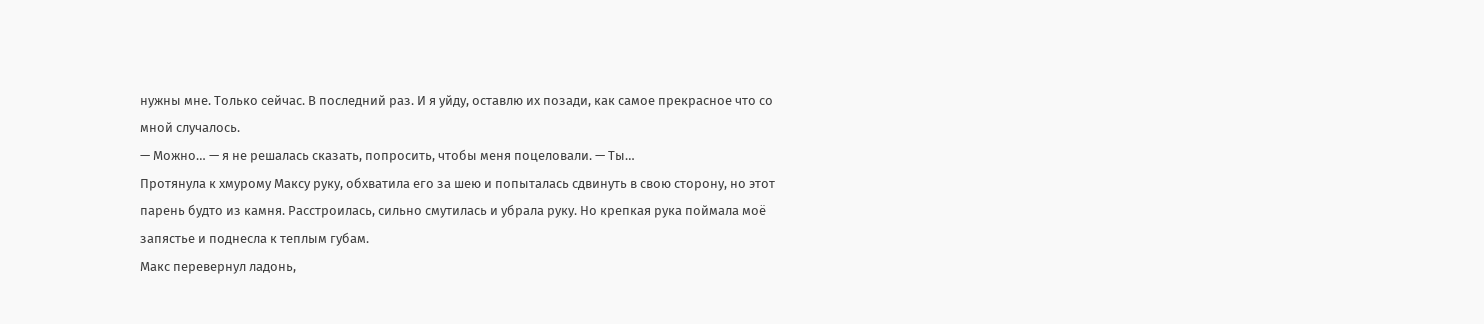нужны мне. Только сейчас. В последний раз. И я уйду, оставлю их позади, как самое прекрасное что со мной случалось.
— Можно… — я не решалась сказать, попросить, чтобы меня поцеловали. — Ты…
Протянула к хмурому Максу руку, обхватила его за шею и попыталась сдвинуть в свою сторону, но этот парень будто из камня. Расстроилась, сильно смутилась и убрала руку. Но крепкая рука поймала моё запястье и поднесла к теплым губам.
Макс перевернул ладонь,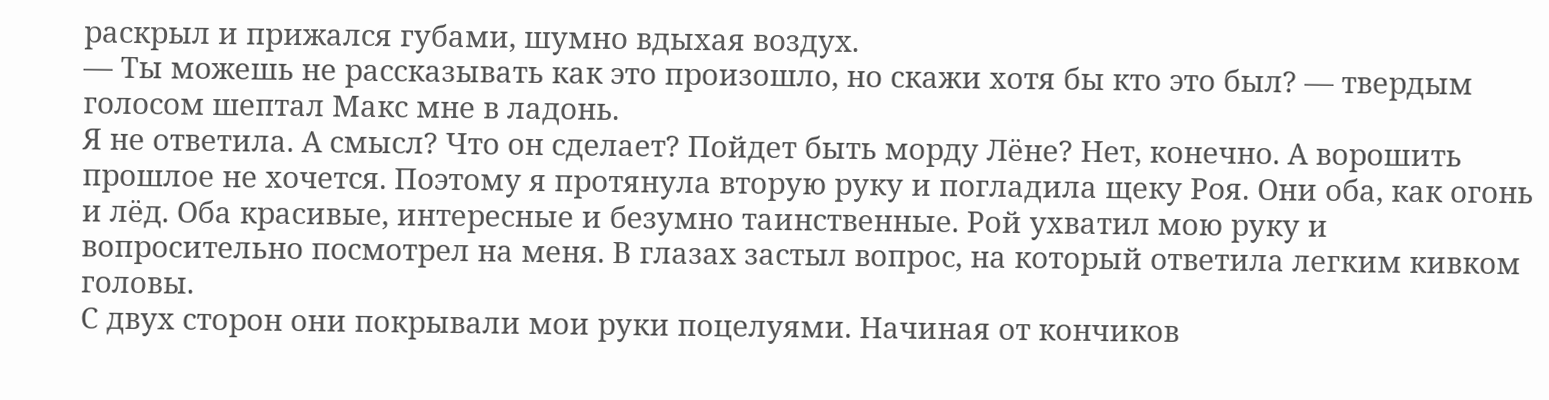раскрыл и прижался губами, шумно вдыхая воздух.
— Ты можешь не рассказывать как это произошло, но скажи хотя бы кто это был? — твердым голосом шептал Макс мне в ладонь.
Я не ответила. А смысл? Что он сделает? Пойдет быть морду Лёне? Нет, конечно. А ворошить прошлое не хочется. Поэтому я протянула вторую руку и погладила щеку Роя. Они оба, как огонь и лёд. Оба красивые, интересные и безумно таинственные. Рой ухватил мою руку и вопросительно посмотрел на меня. В глазах застыл вопрос, на который ответила легким кивком головы.
С двух сторон они покрывали мои руки поцелуями. Начиная от кончиков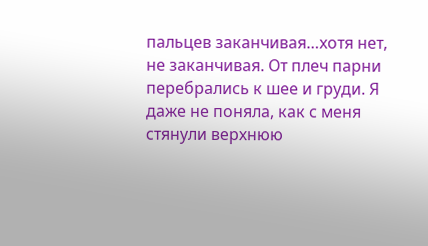пальцев заканчивая…хотя нет, не заканчивая. От плеч парни перебрались к шее и груди. Я даже не поняла, как с меня стянули верхнюю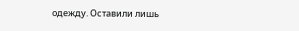одежду. Оставили лишь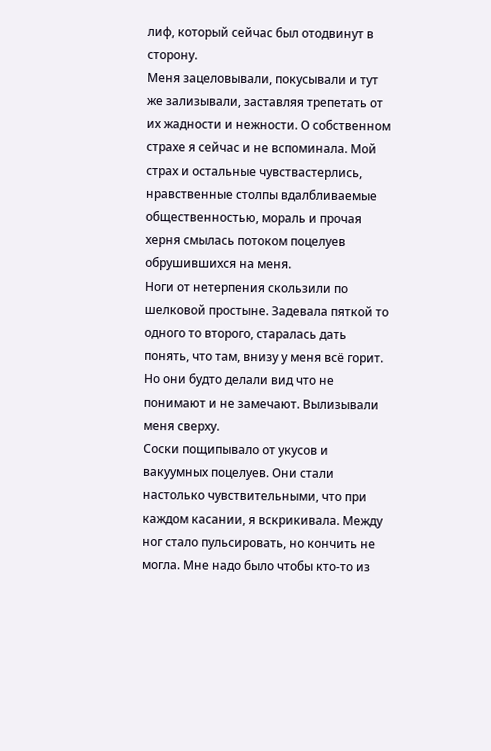лиф, который сейчас был отодвинут в сторону.
Меня зацеловывали, покусывали и тут же зализывали, заставляя трепетать от их жадности и нежности. О собственном страхе я сейчас и не вспоминала. Мой страх и остальные чувствастерлись, нравственные столпы вдалбливаемые общественностью, мораль и прочая херня смылась потоком поцелуев обрушившихся на меня.
Ноги от нетерпения скользили по шелковой простыне. Задевала пяткой то одного то второго, старалась дать понять, что там, внизу у меня всё горит. Но они будто делали вид что не понимают и не замечают. Вылизывали меня сверху.
Соски пощипывало от укусов и вакуумных поцелуев. Они стали настолько чувствительными, что при каждом касании, я вскрикивала. Между ног стало пульсировать, но кончить не могла. Мне надо было чтобы кто-то из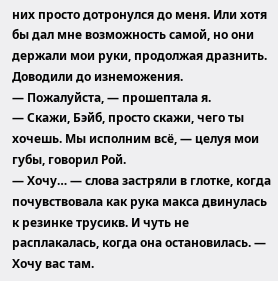них просто дотронулся до меня. Или хотя бы дал мне возможность самой, но они держали мои руки, продолжая дразнить. Доводили до изнеможения.
— Пожалуйста, — прошептала я.
— Скажи, Бэйб, просто скажи, чего ты хочешь. Мы исполним всё, — целуя мои губы, говорил Рой.
— Хочу… — слова застряли в глотке, когда почувствовала как рука макса двинулась к резинке трусикв. И чуть не расплакалась, когда она остановилась. — Хочу вас там.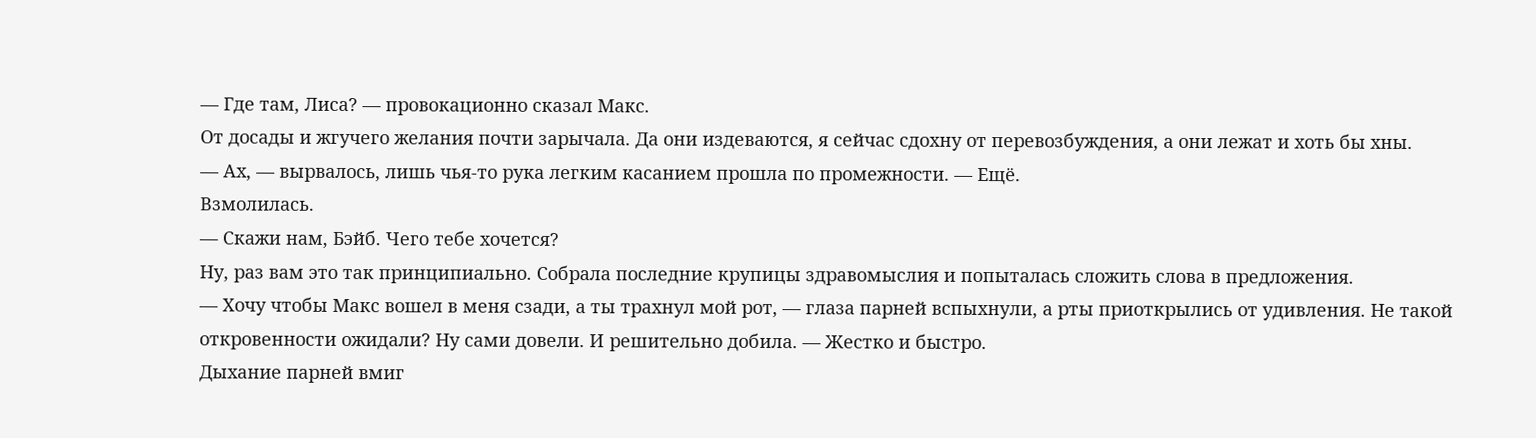— Где там, Лиса? — провокационно сказал Макс.
От досады и жгучего желания почти зарычала. Да они издеваются, я сейчас сдохну от перевозбуждения, а они лежат и хоть бы хны.
— Ах, — вырвалось, лишь чья-то рука легким касанием прошла по промежности. — Ещё.
Взмолилась.
— Скажи нам, Бэйб. Чего тебе хочется?
Ну, раз вам это так принципиально. Собрала последние крупицы здравомыслия и попыталась сложить слова в предложения.
— Хочу чтобы Макс вошел в меня сзади, а ты трахнул мой рот, — глаза парней вспыхнули, а рты приоткрылись от удивления. Не такой откровенности ожидали? Ну сами довели. И решительно добила. — Жестко и быстро.
Дыхание парней вмиг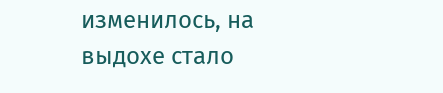изменилось, на выдохе стало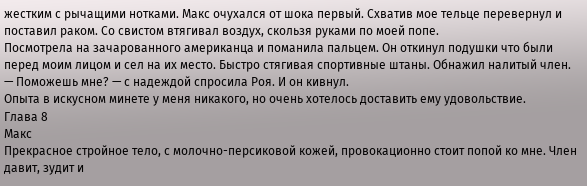жестким с рычащими нотками. Макс очухался от шока первый. Схватив мое тельце перевернул и поставил раком. Со свистом втягивал воздух, скользя руками по моей попе.
Посмотрела на зачарованного американца и поманила пальцем. Он откинул подушки что были перед моим лицом и сел на их место. Быстро стягивая спортивные штаны. Обнажил налитый член.
— Поможешь мне? — с надеждой спросила Роя. И он кивнул.
Опыта в искусном минете у меня никакого, но очень хотелось доставить ему удовольствие.
Глава 8
Макс
Прекрасное стройное тело, с молочно-персиковой кожей, провокационно стоит попой ко мне. Член давит, зудит и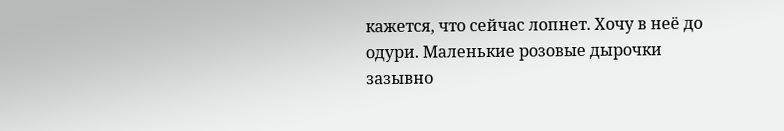кажется, что сейчас лопнет. Хочу в неё до одури. Маленькие розовые дырочки зазывно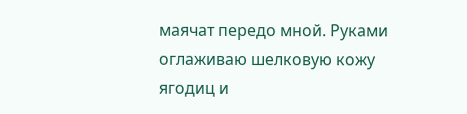маячат передо мной. Руками оглаживаю шелковую кожу ягодиц и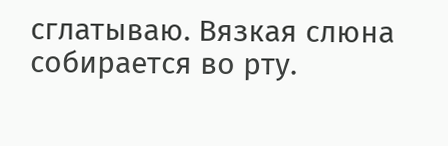сглатываю. Вязкая слюна собирается во рту.